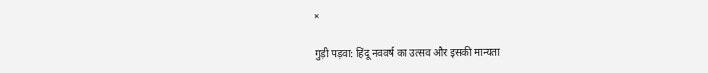×

गुड़ी पड़वा: हिंदू नववर्ष का उत्सव और इसकी मान्यता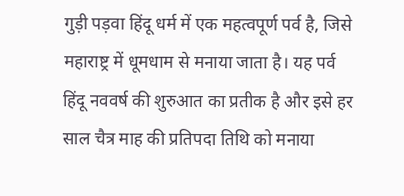गुड़ी पड़वा हिंदू धर्म में एक महत्वपूर्ण पर्व है, जिसे महाराष्ट्र में धूमधाम से मनाया जाता है। यह पर्व हिंदू नववर्ष की शुरुआत का प्रतीक है और इसे हर साल चैत्र माह की प्रतिपदा तिथि को मनाया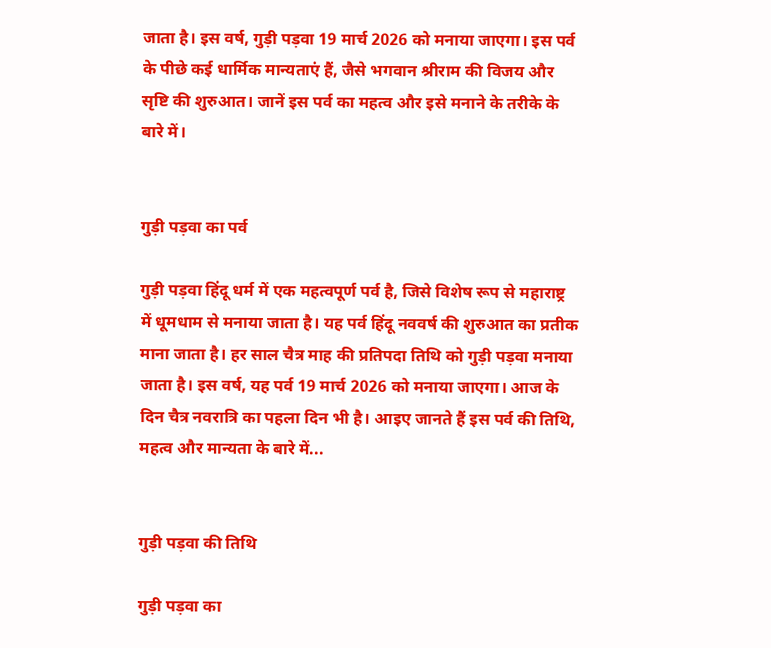जाता है। इस वर्ष, गुड़ी पड़वा 19 मार्च 2026 को मनाया जाएगा। इस पर्व के पीछे कई धार्मिक मान्यताएं हैं, जैसे भगवान श्रीराम की विजय और सृष्टि की शुरुआत। जानें इस पर्व का महत्व और इसे मनाने के तरीके के बारे में।


गुड़ी पड़वा का पर्व

गुड़ी पड़वा हिंदू धर्म में एक महत्वपूर्ण पर्व है, जिसे विशेष रूप से महाराष्ट्र में धूमधाम से मनाया जाता है। यह पर्व हिंदू नववर्ष की शुरुआत का प्रतीक माना जाता है। हर साल चैत्र माह की प्रतिपदा तिथि को गुड़ी पड़वा मनाया जाता है। इस वर्ष, यह पर्व 19 मार्च 2026 को मनाया जाएगा। आज के दिन चैत्र नवरात्रि का पहला दिन भी है। आइए जानते हैं इस पर्व की तिथि, महत्व और मान्यता के बारे में...


गुड़ी पड़वा की तिथि

गुड़ी पड़वा का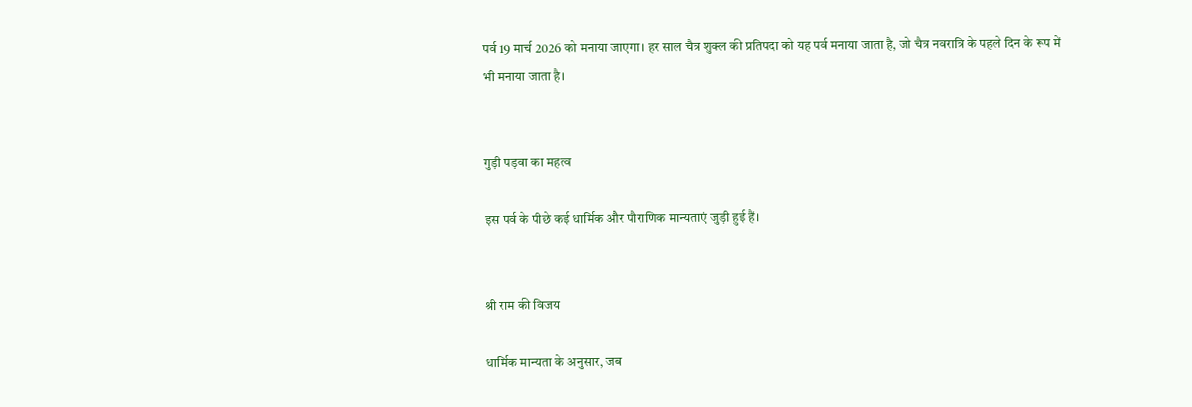पर्व 19 मार्च 2026 को मनाया जाएगा। हर साल चैत्र शुक्ल की प्रतिपदा को यह पर्व मनाया जाता है, जो चैत्र नवरात्रि के पहले दिन के रूप में भी मनाया जाता है।


गुड़ी पड़वा का महत्व

इस पर्व के पीछे कई धार्मिक और पौराणिक मान्यताएं जुड़ी हुई हैं।


श्री राम की विजय

धार्मिक मान्यता के अनुसार, जब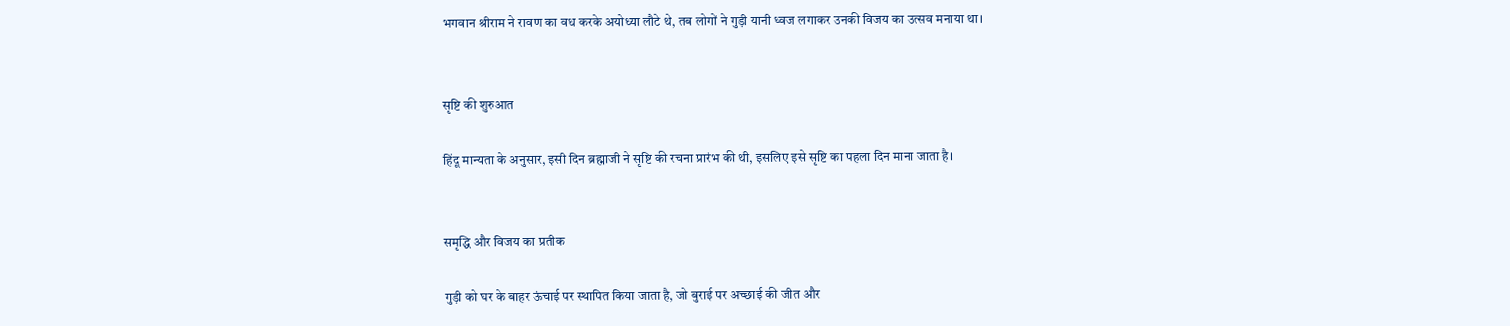भगवान श्रीराम ने रावण का वध करके अयोध्या लौटे थे, तब लोगों ने गुड़ी यानी ध्वज लगाकर उनकी विजय का उत्सव मनाया था।


सृष्टि की शुरुआत

हिंदू मान्यता के अनुसार, इसी दिन ब्रह्माजी ने सृष्टि की रचना प्रारंभ की थी, इसलिए इसे सृष्टि का पहला दिन माना जाता है।


समृद्धि और विजय का प्रतीक

गुड़ी को घर के बाहर ऊंचाई पर स्थापित किया जाता है, जो बुराई पर अच्छाई की जीत और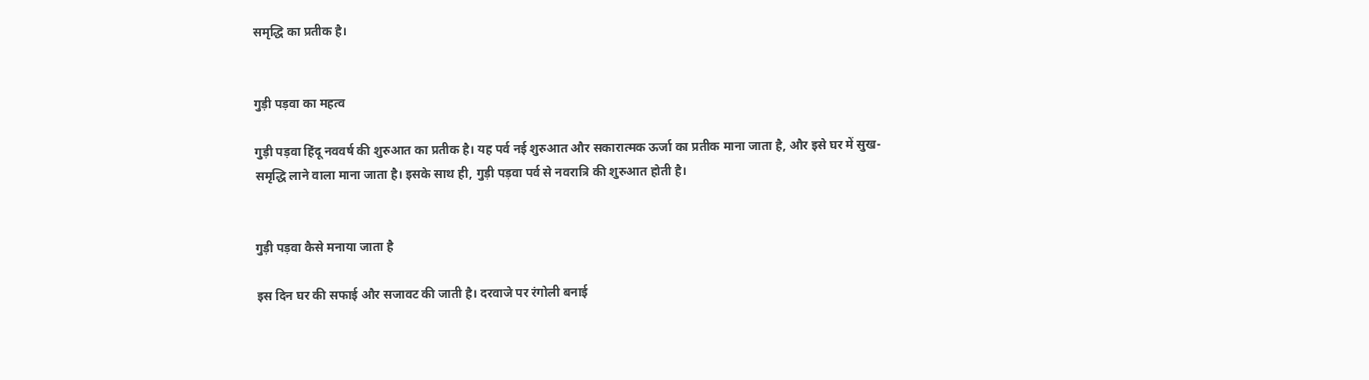समृद्धि का प्रतीक है।


गुड़ी पड़वा का महत्व

गुड़ी पड़वा हिंदू नववर्ष की शुरुआत का प्रतीक है। यह पर्व नई शुरुआत और सकारात्मक ऊर्जा का प्रतीक माना जाता है, और इसे घर में सुख-समृद्धि लाने वाला माना जाता है। इसके साथ ही, गुड़ी पड़वा पर्व से नवरात्रि की शुरुआत होती है।


गुड़ी पड़वा कैसे मनाया जाता है

इस दिन घर की सफाई और सजावट की जाती है। दरवाजे पर रंगोली बनाई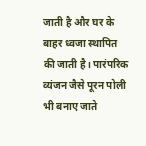जाती है और घर के बाहर ध्वजा स्थापित की जाती है। पारंपरिक व्यंजन जैसे पूरन पोली भी बनाए जाते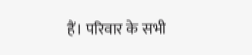हैं। परिवार के सभी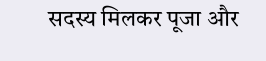सदस्य मिलकर पूजा और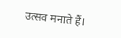उत्सव मनाते हैं।